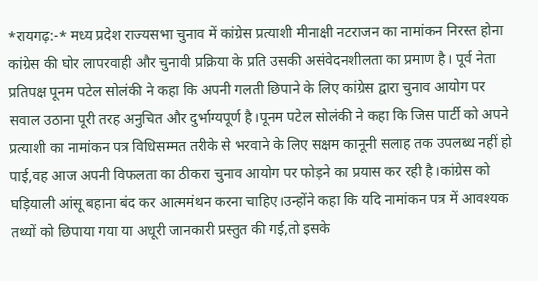*रायगढ़:-* मध्य प्रदेश राज्यसभा चुनाव में कांग्रेस प्रत्याशी मीनाक्षी नटराजन का नामांकन निरस्त होना कांग्रेस की घोर लापरवाही और चुनावी प्रक्रिया के प्रति उसकी असंवेदनशीलता का प्रमाण है। पूर्व नेता प्रतिपक्ष पूनम पटेल सोलंकी ने कहा कि अपनी गलती छिपाने के लिए कांग्रेस द्वारा चुनाव आयोग पर सवाल उठाना पूरी तरह अनुचित और दुर्भाग्यपूर्ण है।पूनम पटेल सोलंकी ने कहा कि जिस पार्टी को अपने प्रत्याशी का नामांकन पत्र विधिसम्मत तरीके से भरवाने के लिए सक्षम कानूनी सलाह तक उपलब्ध नहीं हो पाई,वह आज अपनी विफलता का ठीकरा चुनाव आयोग पर फोड़ने का प्रयास कर रही है।कांग्रेस को घड़ियाली आंसू बहाना बंद कर आत्ममंथन करना चाहिए।उन्होंने कहा कि यदि नामांकन पत्र में आवश्यक तथ्यों को छिपाया गया या अधूरी जानकारी प्रस्तुत की गई,तो इसके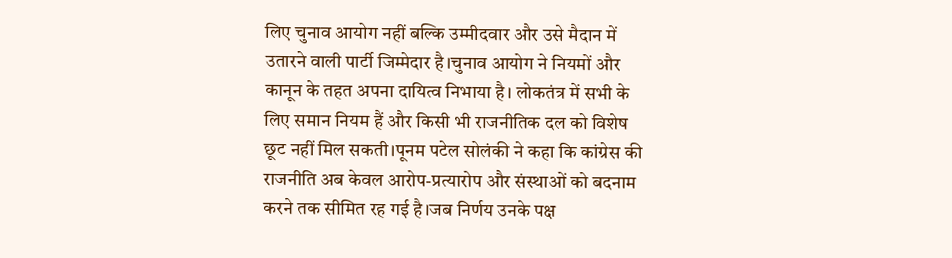लिए चुनाव आयोग नहीं बल्कि उम्मीदवार और उसे मैदान में उतारने वाली पार्टी जिम्मेदार है।चुनाव आयोग ने नियमों और कानून के तहत अपना दायित्व निभाया है। लोकतंत्र में सभी के लिए समान नियम हैं और किसी भी राजनीतिक दल को विशेष छूट नहीं मिल सकती।पूनम पटेल सोलंकी ने कहा कि कांग्रेस की राजनीति अब केवल आरोप-प्रत्यारोप और संस्थाओं को बदनाम करने तक सीमित रह गई है।जब निर्णय उनके पक्ष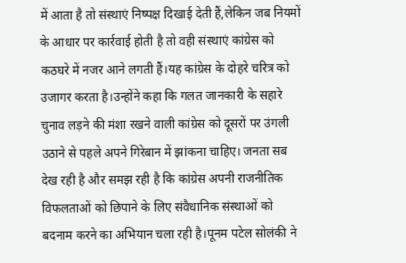में आता है तो संस्थाएं निष्पक्ष दिखाई देती हैं,लेकिन जब नियमों के आधार पर कार्रवाई होती है तो वही संस्थाएं कांग्रेस को कठघरे में नजर आने लगती हैं।यह कांग्रेस के दोहरे चरित्र को उजागर करता है।उन्होंने कहा कि गलत जानकारी के सहारे चुनाव लड़ने की मंशा रखने वाली कांग्रेस को दूसरों पर उंगली उठाने से पहले अपने गिरेबान में झांकना चाहिए। जनता सब देख रही है और समझ रही है कि कांग्रेस अपनी राजनीतिक विफलताओं को छिपाने के लिए संवैधानिक संस्थाओं को बदनाम करने का अभियान चला रही है।पूनम पटेल सोलंकी ने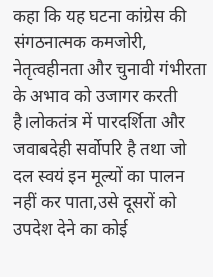कहा कि यह घटना कांग्रेस की संगठनात्मक कमजोरी, नेतृत्वहीनता और चुनावी गंभीरता के अभाव को उजागर करती है।लोकतंत्र में पारदर्शिता और जवाबदेही सर्वोपरि है तथा जो दल स्वयं इन मूल्यों का पालन नहीं कर पाता,उसे दूसरों को उपदेश देने का कोई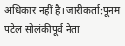अधिकार नहीं है।जारीकर्ता:पूनम पटेल सोलंकीपूर्व नेता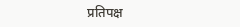प्रतिपक्ष